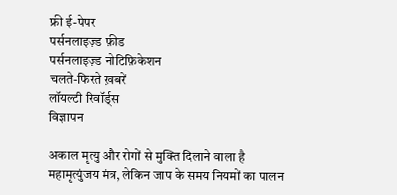फ्री ई-पेपर
पर्सनलाइज़्ड फ़ीड
पर्सनलाइज़्ड नोटिफ़िकेशन
चलते-फिरते ख़बरें
लॉयल्टी रिवॉर्ड्स
विज्ञापन

अकाल मृत्यु और रोगों से मुक्ति दिलाने वाला है महामृत्युंजय मंत्र, लेकिन जाप के समय नियमों का पालन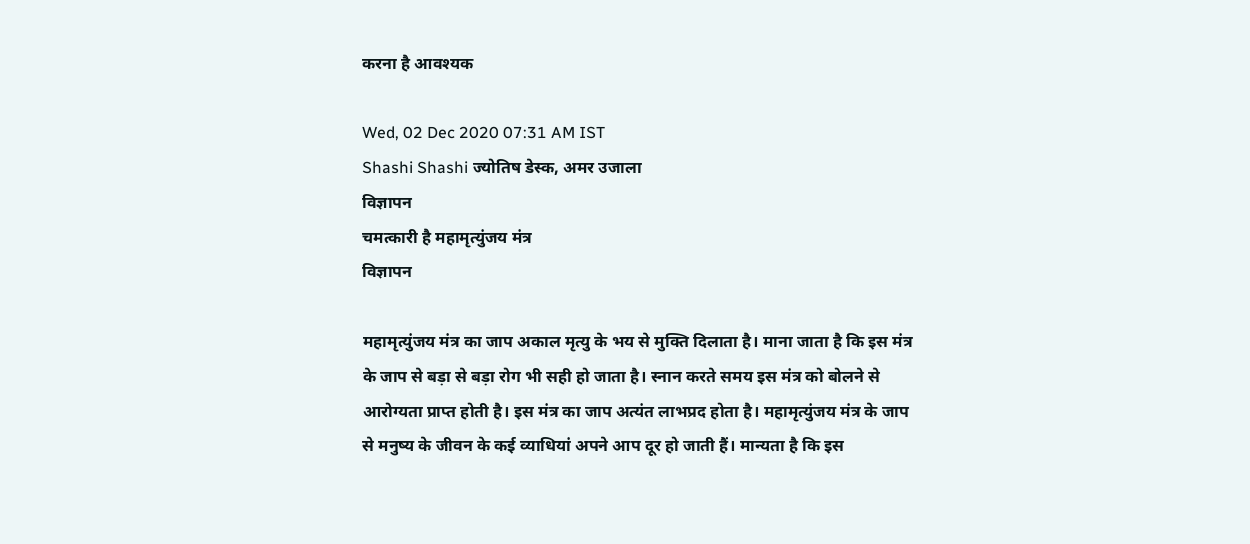करना है आवश्यक

Wed, 02 Dec 2020 07:31 AM IST
Shashi Shashi ज्योतिष डेस्क, अमर उजाला
विज्ञापन
चमत्कारी है महामृत्युंजय मंत्र
विज्ञापन

महामृत्युंजय मंत्र का जाप अकाल मृत्यु के भय से मुक्ति दिलाता है। माना जाता है कि इस मंत्र के जाप से बड़ा से बड़ा रोग भी सही हो जाता है। स्नान करते समय इस मंत्र को बोलने से आरोग्यता प्राप्त होती है। इस मंत्र का जाप अत्यंत लाभप्रद होता है। महामृत्युंजय मंत्र के जाप से मनुष्य के जीवन के कई व्याधियां अपने आप दूर हो जाती हैं। मान्यता है कि इस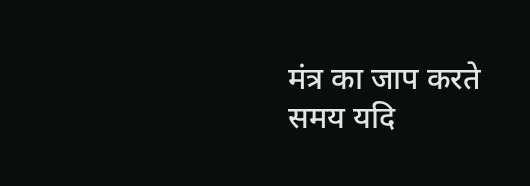मंत्र का जाप करते समय यदि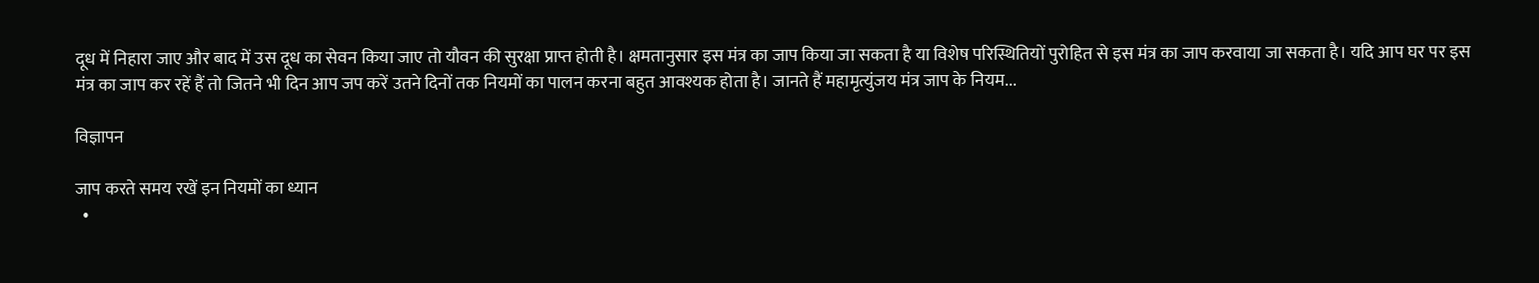दूध में निहारा जाए और बाद में उस दूध का सेवन किया जाए तो यौवन की सुरक्षा प्राप्त होती है। क्षमतानुसार इस मंत्र का जाप किया जा सकता है या विशेष परिस्थितियों पुरोहित से इस मंत्र का जाप करवाया जा सकता है। यदि आप घर पर इस मंत्र का जाप कर रहें हैं तो जितने भी दिन आप जप करें उतने दिनों तक नियमों का पालन करना बहुत आवश्यक होता है। जानते हैं महामृत्युंजय मंत्र जाप के नियम...

विज्ञापन

जाप करते समय रखें इन नियमों का ध्यान
  •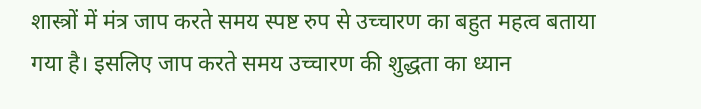शास्त्रों में मंत्र जाप करते समय स्पष्ट रुप से उच्चारण का बहुत महत्व बताया गया है। इसलिए जाप करते समय उच्चारण की शुद्धता का ध्यान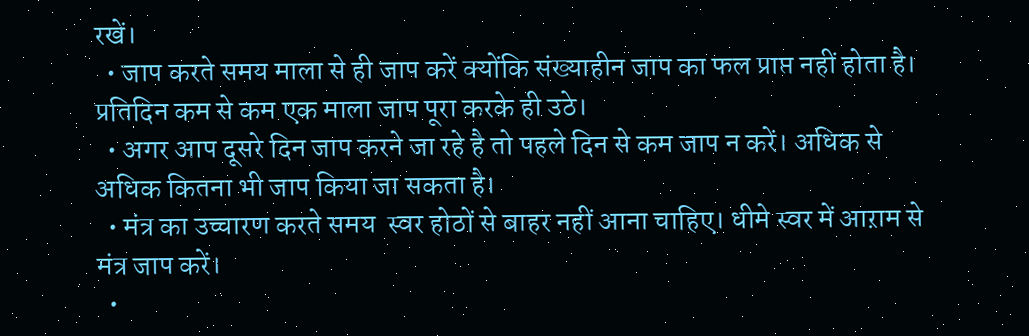रखें।
  • जाप करते समय माला से ही जाप करें क्योंकि संख्याहीन जाप का फल प्राप्त नहीं होता है। प्रतिदिन कम से कम एक माला जाप पूरा करके ही उठे।
  • अगर आप दूसरे दिन जाप करने जा रहे है तो पहले दिन से कम जाप न करें। अधिक से अधिक कितना भी जाप किया जा सकता है।
  • मंत्र का उच्चारण करते समय  स्वर होठों से बाहर नहीं आना चाहिए। धीमे स्वर में आऱाम से मंत्र जाप करें।
  •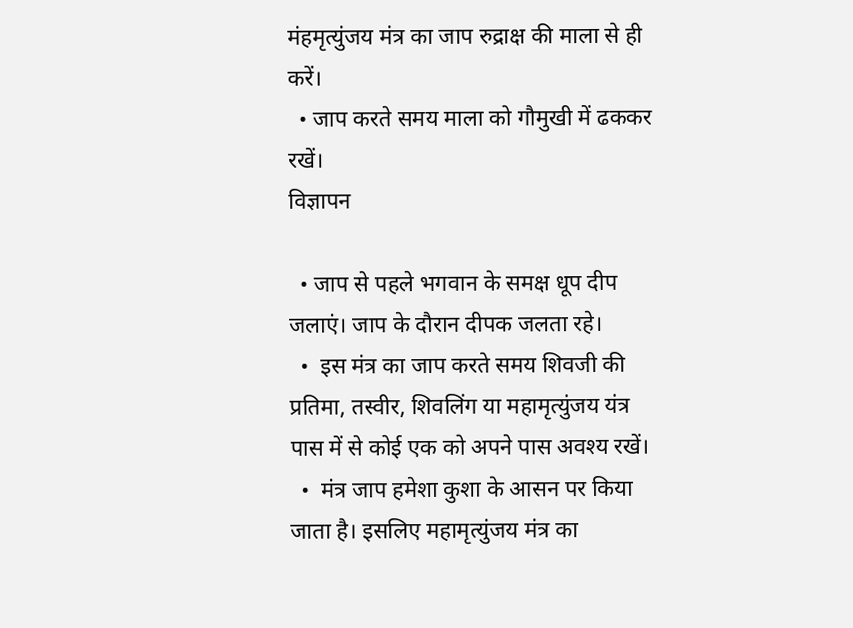मंहमृत्युंजय मंत्र का जाप रुद्राक्ष की माला से ही करें।
  • जाप करते समय माला को गौमुखी में ढककर रखें।
विज्ञापन

  • जाप से पहले भगवान के समक्ष धूप दीप जलाएं। जाप के दौरान दीपक जलता रहे।
  •  इस मंत्र का जाप करते समय शिवजी की प्रतिमा, तस्वीर, शिवलिंग या महामृत्युंजय यंत्र पास में से कोई एक को अपने पास अवश्य रखें।
  •  मंत्र जाप हमेशा कुशा के आसन पर किया जाता है। इसलिए महामृत्युंजय मंत्र का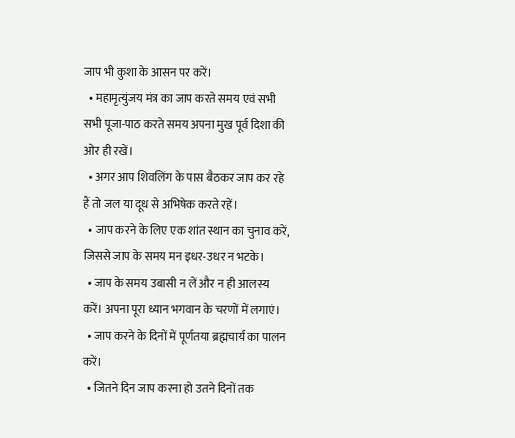जाप भी कुशा के आसन पर करें।
  • महामृत्युंजय मंत्र का जाप करते समय एवं सभी सभी पूजा-पाठ करते समय अपना मुख पूर्व दिशा की ओर ही रखें।
  • अगर आप शिवलिंग के पास बैठकर जाप कर रहे हैं तो जल या दूध से अभिषेक करते रहें।
  • जाप करने के लिए एक शांत स्थान का चुनाव करें, जिससे जाप के समय मन इधर-उधर न भटके।
  • जाप के समय उबासी न लें और न ही आलस्य करें। अपना पूरा ध्यान भगवान के चरणों में लगाएं।
  • जाप करने के दिनों में पूर्णतया ब्रह्मचार्य का पालन करें।
  • जितने दिन जाप करना हो उतने दिनों तक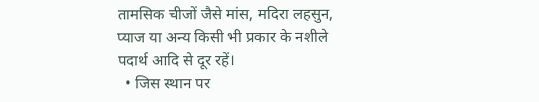तामसिक चीजों जैसे मांस, मदिरा लहसुन, प्याज या अन्य किसी भी प्रकार के नशीले पदार्थ आदि से दूर रहें।
  • जिस स्थान पर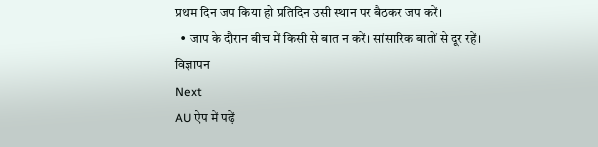प्रथम दिन जप किया हो प्रतिदिन उसी स्थान पर बैठकर जप करें।
  • जाप के दौरान बीच में किसी से बात न करें। सांसारिक बातों से दूर रहें।
विज्ञापन
Next
AU ऐप में पढ़ें